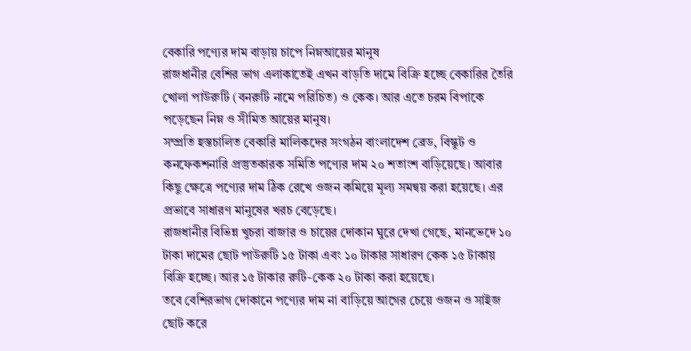বেকারি পণ্যের দাম বাড়ায় চাপে নিম্নআয়ের মানুষ
রাজধানীর বেশির ভাগ এলাকাতেই এখন বাড়তি দামে বিক্রি হচ্ছে বেকারির তৈরি খোলা পাউরুটি (বনরুটি নামে পরিচিত) ও কেক। আর এতে চরম বিপাকে পড়েছেন নিম্ন ও সীমিত আয়ের মানুষ।
সম্প্রতি হস্তচালিত বেকারি মালিকদের সংগঠন বাংলাদেশ ব্রেড, বিস্কুট ও কনফেকশনারি প্রস্তুতকারক সমিতি পণ্যের দাম ২০ শতাংশ বাড়িয়েছে। আবার কিছু ক্ষেত্রে পণ্যের দাম ঠিক রেখে ওজন কমিয়ে মূল্য সমন্বয় করা হয়েছে। এর প্রভাবে সাধারণ মানুষের খরচ বেড়েছে।
রাজধানীর বিভিন্ন খুচরা বাজার ও চায়ের দোকান ঘুরে দেখা গেছে, মানভেদে ১০ টাকা দামের ছোট পাউরুটি ১৫ টাকা এবং ১০ টাকার সাধারণ কেক ১৫ টাকায় বিক্রি হচ্ছে। আর ১৫ টাকার রুটি-কেক ২০ টাকা করা হয়েছে।
তবে বেশিরভাগ দোকানে পণ্যের দাম না বাড়িয়ে আগের চেয়ে ওজন ও সাইজ ছোট করে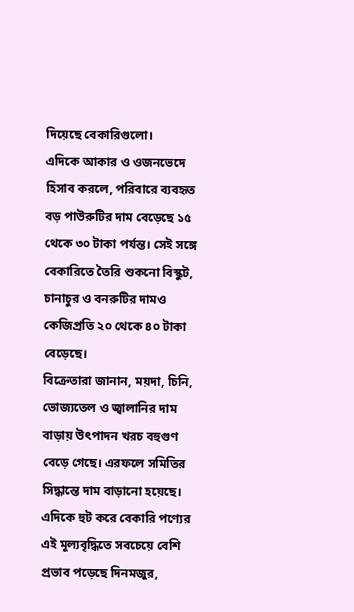দিয়েছে বেকারিগুলো।
এদিকে আকার ও ওজনভেদে হিসাব করলে, পরিবারে ব্যবহৃত বড় পাউরুটির দাম বেড়েছে ১৫ থেকে ৩০ টাকা পর্যন্ত। সেই সঙ্গে বেকারিতে তৈরি শুকনো বিস্কুট, চানাচুর ও বনরুটির দামও কেজিপ্রতি ২০ থেকে ৪০ টাকা বেড়েছে।
বিক্রেতারা জানান, ময়দা, চিনি, ভোজ্যতেল ও জ্বালানির দাম বাড়ায় উৎপাদন খরচ বহুগুণ বেড়ে গেছে। এরফলে সমিতির সিদ্ধান্তে দাম বাড়ানো হয়েছে।
এদিকে হুট করে বেকারি পণ্যের এই মূল্যবৃদ্ধিতে সবচেয়ে বেশি প্রভাব পড়েছে দিনমজুর,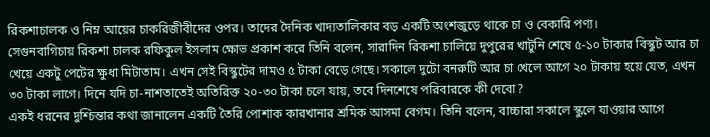রিকশাচালক ও নিম্ন আয়ের চাকরিজীবীদের ওপর। তাদের দৈনিক খাদ্যতালিকার বড় একটি অংশজুড়ে থাকে চা ও বেকারি পণ্য।
সেগুনবাগিচায় রিকশা চালক রফিকুল ইসলাম ক্ষোভ প্রকাশ করে তিনি বলেন, সারাদিন রিকশা চালিয়ে দুপুরের খাটুনি শেষে ৫-১০ টাকার বিস্কুট আর চা খেয়ে একটু পেটের ক্ষুধা মিটাতাম। এখন সেই বিস্কুটের দামও ৫ টাকা বেড়ে গেছে। সকালে দুটো বনরুটি আর চা খেলে আগে ২০ টাকায় হয়ে যেত, এখন ৩০ টাকা লাগে। দিনে যদি চা-নাশতাতেই অতিরিক্ত ২০-৩০ টাকা চলে যায়, তবে দিনশেষে পরিবারকে কী দেবো?
একই ধরনের দুশ্চিন্তার কথা জানালেন একটি তৈরি পোশাক কারখানার শ্রমিক আসমা বেগম। তিনি বলেন, বাচ্চারা সকালে স্কুলে যাওয়ার আগে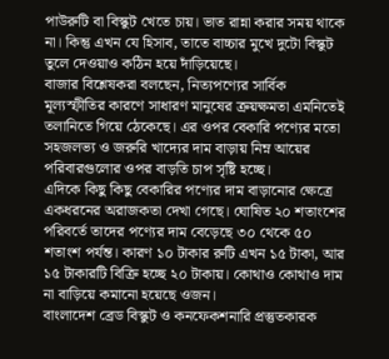পাউরুটি বা বিস্কুট খেতে চায়। ভাত রান্না করার সময় থাকে না। কিন্তু এখন যে হিসাব, তাতে বাচ্চার মুখে দুটো বিস্কুট তুলে দেওয়াও কঠিন হয়ে দাঁড়িয়েছে।
বাজার বিশ্লেষকরা বলছেন, নিত্যপণ্যের সার্বিক মূল্যস্ফীতির কারণে সাধারণ মানুষের ক্রয়ক্ষমতা এমনিতেই তলানিতে গিয়ে ঠেকেছে। এর ওপর বেকারি পণ্যের মতো সহজলভ্য ও জরুরি খাদ্যের দাম বাড়ায় নিম্ন আয়ের পরিবারগুলোর ওপর বাড়তি চাপ সৃষ্টি হচ্ছে।
এদিকে কিছু কিছু বেকারির পণ্যের দাম বাড়ানোর ক্ষেত্রে একধরনের অরাজকতা দেখা গেছে। ঘোষিত ২০ শতাংশের পরিবর্তে তাদের পণ্যের দাম বেড়েছে ৩০ থেকে ৫০ শতাংশ পর্যন্ত। কারণ ১০ টাকার রুটি এখন ১৫ টাকা, আর ১৫ টাকারটি বিক্রি হচ্ছে ২০ টাকায়। কোথাও কোথাও দাম না বাড়িয়ে কমানো হয়েছে ওজন।
বাংলাদেশ ব্রেড বিস্কুট ও কনফেকশনারি প্রস্তুতকারক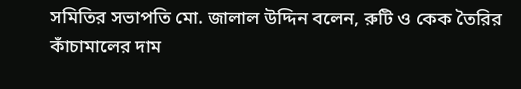সমিতির সভাপতি মো. জালাল উদ্দিন বলেন, রুটি ও কেক তৈরির কাঁচামালের দাম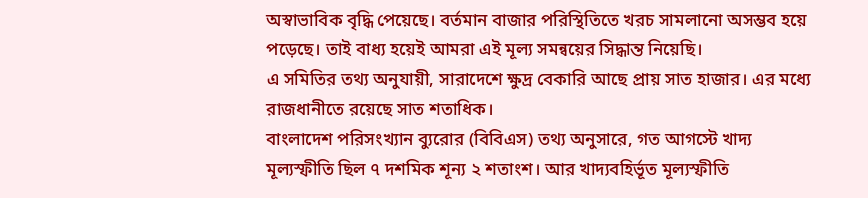অস্বাভাবিক বৃদ্ধি পেয়েছে। বর্তমান বাজার পরিস্থিতিতে খরচ সামলানো অসম্ভব হয়ে পড়েছে। তাই বাধ্য হয়েই আমরা এই মূল্য সমন্বয়ের সিদ্ধান্ত নিয়েছি।
এ সমিতির তথ্য অনুযায়ী, সারাদেশে ক্ষুদ্র বেকারি আছে প্রায় সাত হাজার। এর মধ্যে রাজধানীতে রয়েছে সাত শতাধিক।
বাংলাদেশ পরিসংখ্যান ব্যুরোর (বিবিএস) তথ্য অনুসারে, গত আগস্টে খাদ্য মূল্যস্ফীতি ছিল ৭ দশমিক শূন্য ২ শতাংশ। আর খাদ্যবহির্ভূত মূল্যস্ফীতি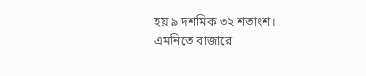হয় ৯ দশমিক ৩২ শতাংশ। এমনিতে বাজারে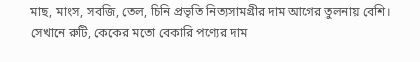মাছ, মাংস, সবজি, তেল, চিনি প্রভৃতি নিত্যসামগ্রীর দাম আগের তুলনায় বেশি। সেখানে রুটি, কেকের মতো বেকারি পণ্যের দাম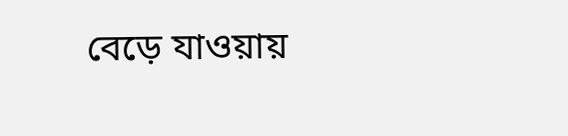বেড়ে যাওয়ায়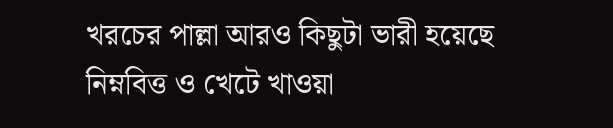খরচের পাল্লা আরও কিছুটা ভারী হয়েছে নিম্নবিত্ত ও খেটে খাওয়া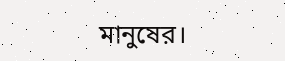মানুষের।